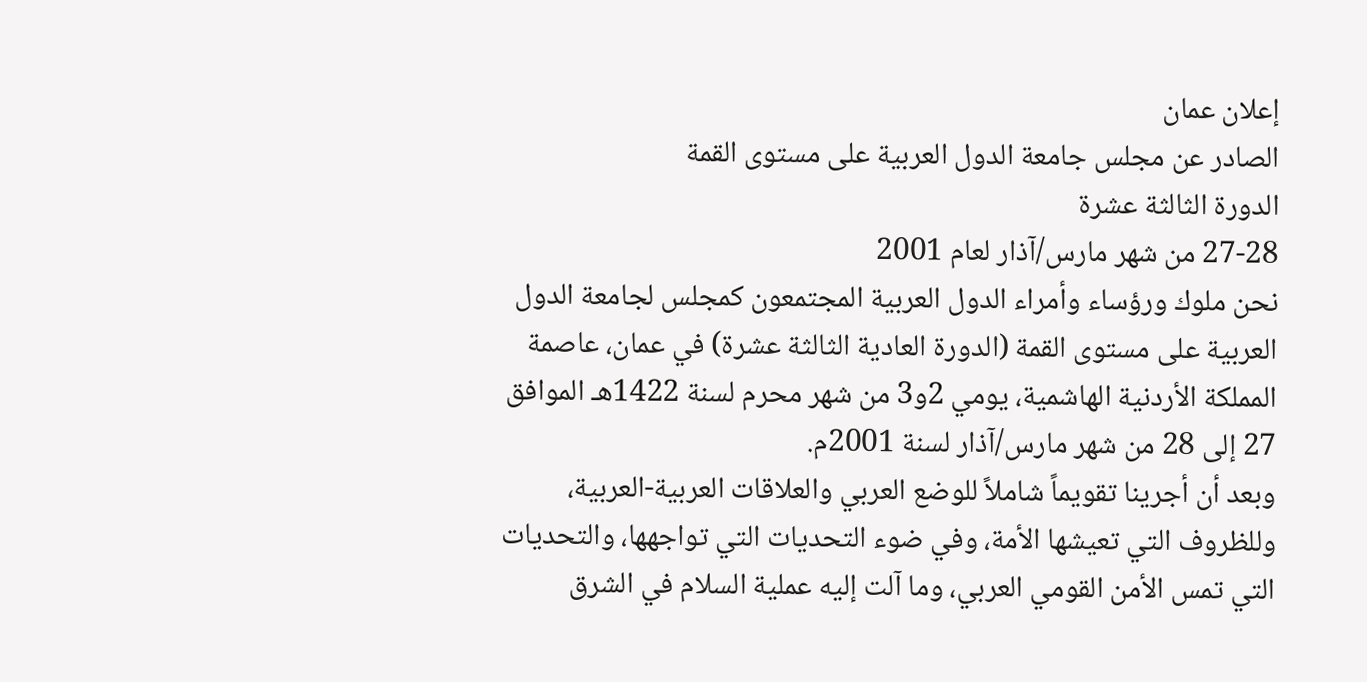إعلان عمان
الصادر عن مجلس جامعة الدول العربية على مستوى القمة
الدورة الثالثة عشرة
27-28 من شهر مارس/آذار لعام 2001
نحن ملوك ورؤساء وأمراء الدول العربية المجتمعون كمجلس لجامعة الدول العربية على مستوى القمة (الدورة العادية الثالثة عشرة) في عمان، عاصمة المملكة الأردنية الهاشمية، يومي 2و3 من شهر محرم لسنة 1422هـ الموافق 27 إلى 28 من شهر مارس/آذار لسنة 2001م.
وبعد أن أجرينا تقويماً شاملاً للوضع العربي والعلاقات العربية-العربية، وللظروف التي تعيشها الأمة، وفي ضوء التحديات التي تواجهها، والتحديات التي تمس الأمن القومي العربي، وما آلت إليه عملية السلام في الشرق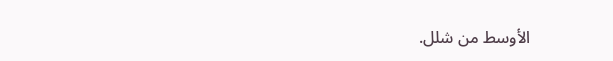الأوسط من شلل.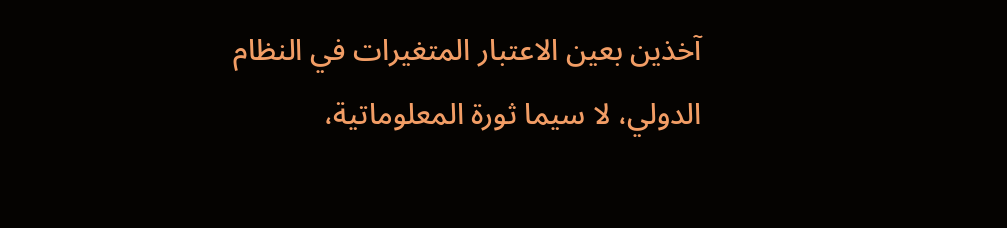آخذين بعين الاعتبار المتغيرات في النظام الدولي، لا سيما ثورة المعلوماتية،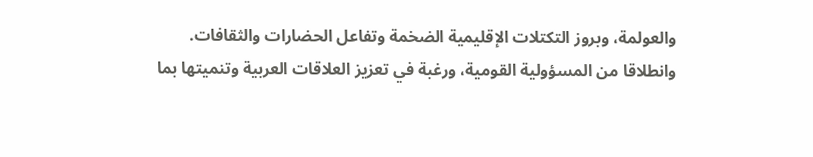والعولمة، وبروز التكتلات الإقليمية الضخمة وتفاعل الحضارات والثقافات.
وانطلاقا من المسؤولية القومية، ورغبة في تعزيز العلاقات العربية وتنميتها بما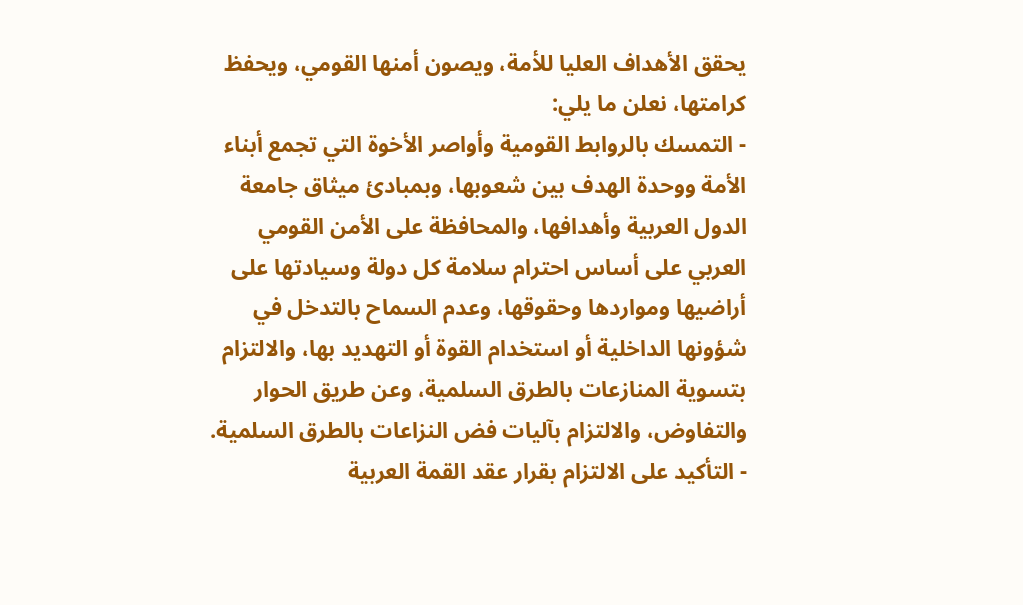يحقق الأهداف العليا للأمة، ويصون أمنها القومي، ويحفظ كرامتها، نعلن ما يلي:
- التمسك بالروابط القومية وأواصر الأخوة التي تجمع أبناء الأمة ووحدة الهدف بين شعوبها، وبمبادئ ميثاق جامعة الدول العربية وأهدافها، والمحافظة على الأمن القومي العربي على أساس احترام سلامة كل دولة وسيادتها على أراضيها ومواردها وحقوقها، وعدم السماح بالتدخل في شؤونها الداخلية أو استخدام القوة أو التهديد بها، والالتزام بتسوية المنازعات بالطرق السلمية، وعن طريق الحوار والتفاوض، والالتزام بآليات فض النزاعات بالطرق السلمية.
- التأكيد على الالتزام بقرار عقد القمة العربية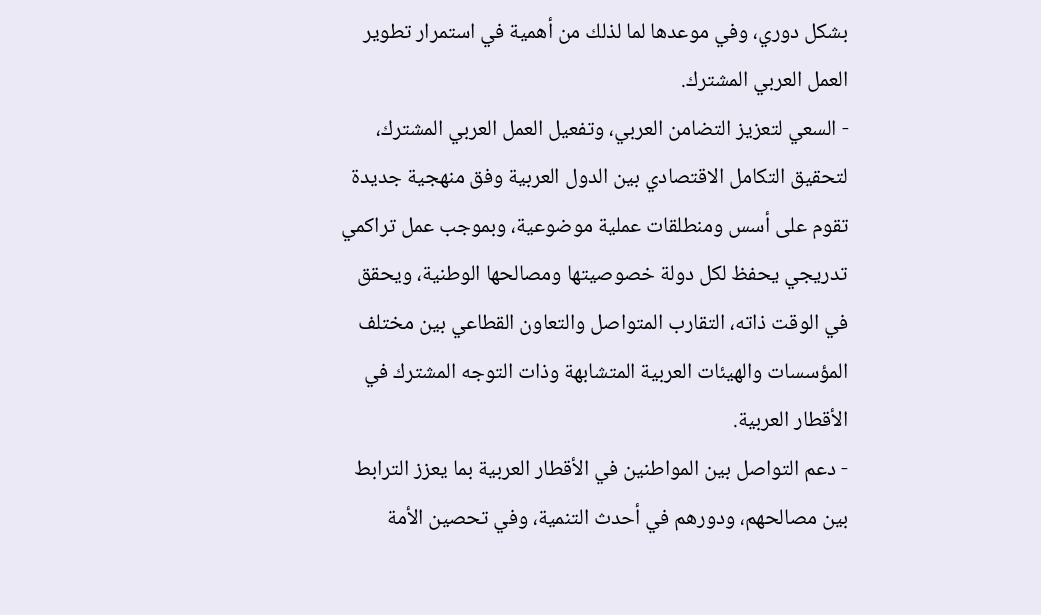بشكل دوري، وفي موعدها لما لذلك من أهمية في استمرار تطوير العمل العربي المشترك.
- السعي لتعزيز التضامن العربي، وتفعيل العمل العربي المشترك، لتحقيق التكامل الاقتصادي بين الدول العربية وفق منهجية جديدة تقوم على أسس ومنطلقات عملية موضوعية، وبموجب عمل تراكمي تدريجي يحفظ لكل دولة خصوصيتها ومصالحها الوطنية، ويحقق في الوقت ذاته، التقارب المتواصل والتعاون القطاعي بين مختلف المؤسسات والهيئات العربية المتشابهة وذات التوجه المشترك في الأقطار العربية.
- دعم التواصل بين المواطنين في الأقطار العربية بما يعزز الترابط بين مصالحهم، ودورهم في أحدث التنمية، وفي تحصين الأمة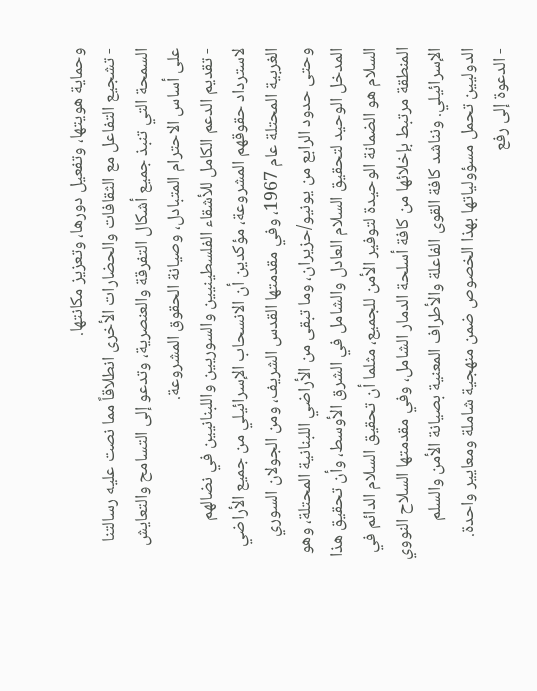وحماية هويتها، وتفعيل دورها، وتعزيز مكانتها.
- تشجيع التفاعل مع الثقافات والحضارات الأخرى انطلاقاً مما نصت عليه رسالتنا السمحة التي تنبذ جميع أشكال التفرقة والعنصرية، وتدعو إلى التسامح والتعايش على أساس الاحترام المتبادل، وصيانة الحقوق المشروعة.
- تقديم الدعم الكامل للأشقاء الفلسطينيين والسوريين واللبنانيين في نضالهم لاسترداد حقوقهم المشروعة، مؤكدين أن الانسحاب الإسرائيلي من جميع الأراضي الغربية المحتلة عام 1967، وفي مقدمتها القدس الشريف، ومن الجولان السوري وحتى حدود الرابع من يونيو/حزيران، وما تبقى من الأراضي اللبنانية المحتلة، وهو المدخل الوحيد لتحقيق السلام العادل والشامل في الشرق الأوسط، وأن تحقيق هذا السلام هو الضمانة الوحيدة لتوفير الأمن للجميع، مثلما أن تحقيق السلام الدائم في المنطقة مرتبط بإخلائها من كافة أسلحة الدمار الشامل، وفي مقدمتها السلاح النووي الإسرائيلي. ونناشد كافة القوى الفاعلة والأطراف المعنية بصيانة الأمن والسلم الدوليين تحمل مسؤولياتها بهذا الخصوص ضمن منهجية شاملة ومعايير واحدة.
- الدعوة إلى رفع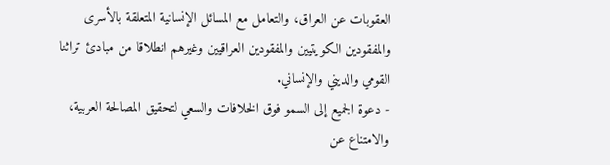العقوبات عن العراق، والتعامل مع المسائل الإنسانية المتعلقة بالأسرى والمفقودين الكويتيين والمفقودين العراقيين وغيرهم انطلاقا من مبادئ تراثنا القومي والديني والإنساني.
- دعوة الجميع إلى السمو فوق الخلافات والسعي لتحقيق المصالحة العربية، والامتناع عن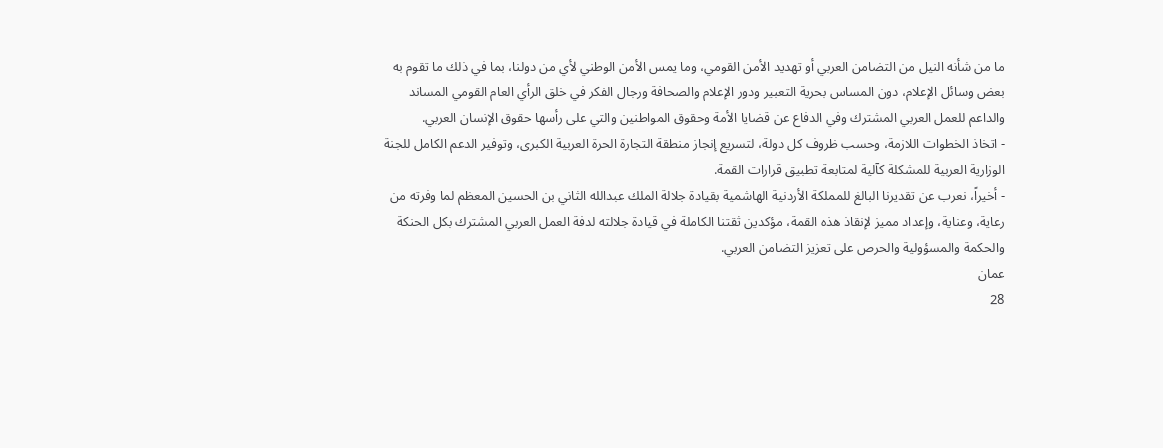ما من شأنه النيل من التضامن العربي أو تهديد الأمن القومي، وما يمس الأمن الوطني لأي من دولنا، بما في ذلك ما تقوم به بعض وسائل الإعلام، دون المساس بحرية التعبير ودور الإعلام والصحافة ورجال الفكر في خلق الرأي العام القومي المساند والداعم للعمل العربي المشترك وفي الدفاع عن قضايا الأمة وحقوق المواطنين والتي على رأسها حقوق الإنسان العربي.
- اتخاذ الخطوات اللازمة، وحسب ظروف كل دولة، لتسريع إنجاز منطقة التجارة الحرة العربية الكبرى، وتوفير الدعم الكامل للجنة الوزارية العربية للمشكلة كآلية لمتابعة تطبيق قرارات القمة.
- أخيراً، نعرب عن تقديرنا البالغ للمملكة الأردنية الهاشمية بقيادة جلالة الملك عبدالله الثاني بن الحسين المعظم لما وفرته من رعاية، وعناية، وإعداد مميز لإنقاذ هذه القمة، مؤكدين ثقتنا الكاملة في قيادة جلالته لدفة العمل العربي المشترك بكل الحنكة والحكمة والمسؤولية والحرص على تعزيز التضامن العربي.
عمان
28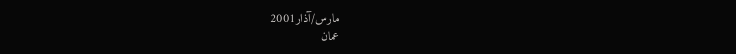مارس/آذار2001
عمان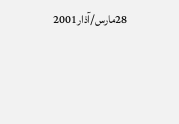28مارس/آذار2001